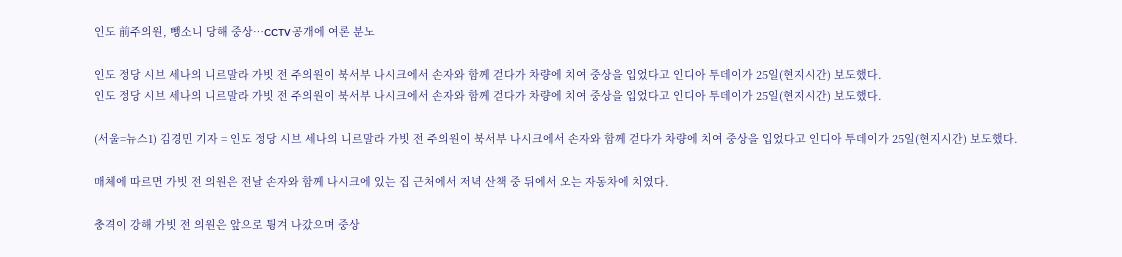인도 前주의원, 뺑소니 당해 중상…CCTV 공개에 여론 분노

인도 정당 시브 세나의 니르말라 가빗 전 주의원이 북서부 나시크에서 손자와 함께 걷다가 차량에 치여 중상을 입었다고 인디아 투데이가 25일(현지시간) 보도했다.
인도 정당 시브 세나의 니르말라 가빗 전 주의원이 북서부 나시크에서 손자와 함께 걷다가 차량에 치여 중상을 입었다고 인디아 투데이가 25일(현지시간) 보도했다.

(서울=뉴스1) 김경민 기자 = 인도 정당 시브 세나의 니르말라 가빗 전 주의원이 북서부 나시크에서 손자와 함께 걷다가 차량에 치여 중상을 입었다고 인디아 투데이가 25일(현지시간) 보도했다.

매체에 따르면 가빗 전 의원은 전날 손자와 함께 나시크에 있는 집 근처에서 저녁 산책 중 뒤에서 오는 자동차에 치였다.

충격이 강해 가빗 전 의원은 앞으로 튕겨 나갔으며 중상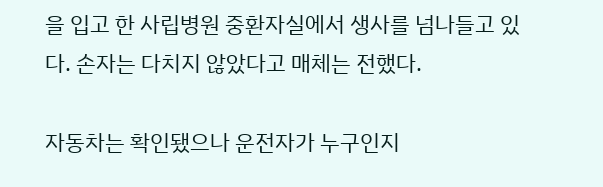을 입고 한 사립병원 중환자실에서 생사를 넘나들고 있다. 손자는 다치지 않았다고 매체는 전했다.

자동차는 확인됐으나 운전자가 누구인지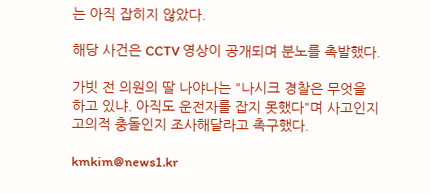는 아직 잡히지 않았다.

해당 사건은 CCTV 영상이 공개되며 분노를 촉발했다.

가빗 전 의원의 딸 나야나는 "나시크 경찰은 무엇을 하고 있냐. 아직도 운전자를 잡지 못했다"며 사고인지 고의적 충돌인지 조사해달라고 촉구했다.

kmkim@news1.kr